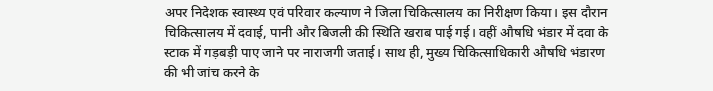अपर निदेशक स्वास्थ्य एवं परिवार कल्याण ने जिला चिकित्सालय का निरीक्षण किया। इस दौरान चिकित्सालय में दवाई, पानी और बिजली की स्थिति खराब पाई गई। वहीं औषधि भंडार में दवा के स्टाक में गड़बड़ी पाए जाने पर नाराजगी जताई। साथ ही, मुख्य चिकित्साधिकारी औषधि भंडारण की भी जांच करने के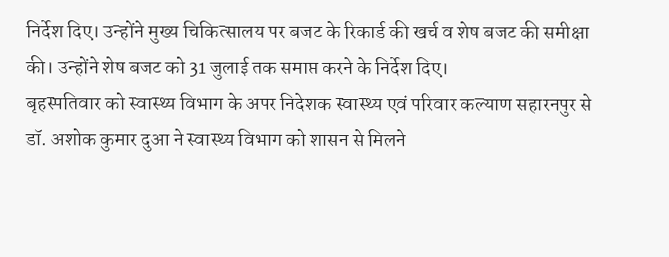निर्देश दिए। उन्होंने मुख्य चिकित्सालय पर बजट के रिकार्ड की खर्च व शेष बजट की समीक्षा की। उन्होंने शेष बजट को 31 जुलाई तक समाप्त करने के निर्देश दिए।
बृहस्पतिवार को स्वास्थ्य विभाग के अपर निदेशक स्वास्थ्य एवं परिवार कल्याण सहारनपुर से डॉ. अशोक कुमार दुआ ने स्वास्थ्य विभाग को शासन से मिलने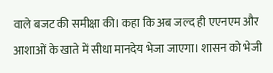वाले बजट की समीक्षा की। कहा कि अब जल्द ही एएनएम और आशाओं के खाते में सीधा मानदेय भेजा जाएगा। शासन को भेजी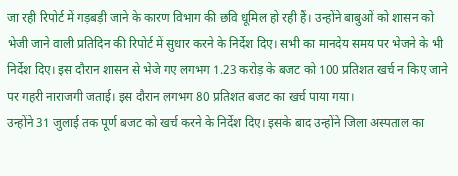जा रही रिपोर्ट में गड़बड़ी जाने के कारण विभाग की छवि धूमिल हो रही हैं। उन्होंने बाबुओं को शासन को भेजी जाने वाली प्रतिदिन की रिपोर्ट में सुधार करने के निर्देश दिए। सभी का मानदेय समय पर भेजने के भी निर्देश दिए। इस दौरान शासन से भेजे गए लगभग 1.23 करोड़ के बजट को 100 प्रतिशत खर्च न किए जाने पर गहरी नाराजगी जताई। इस दौरान लगभग 80 प्रतिशत बजट का खर्च पाया गया।
उन्होंने 31 जुलाई तक पूर्ण बजट को खर्च करने के निर्देश दिए। इसके बाद उन्होंने जिला अस्पताल का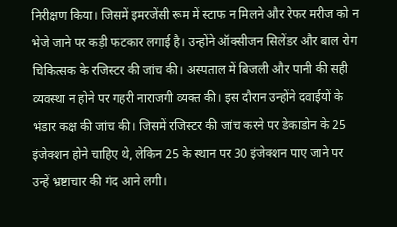निरीक्षण किया। जिसमें इमरजेंसी रूम में स्टाफ न मिलने और रेफर मरीज को न भेजे जाने पर कड़ी फटकार लगाई है। उन्होंने ऑक्सीजन सिलेंडर और बाल रोग चिकित्सक के रजिस्टर की जांच की। अस्पताल में बिजली और पानी की सही व्यवस्था न होने पर गहरी नाराजगी व्यक्त की। इस दौरान उन्होंने दवाईयों के भंडार कक्ष की जांच की। जिसमें रजिस्टर की जांच करने पर डेकाडोन के 25 इंजेक्शन होने चाहिए थे, लेकिन 25 के स्थान पर 30 इंजेक्शन पाए जाने पर उन्हें भ्रष्टाचार की गंद आने लगी।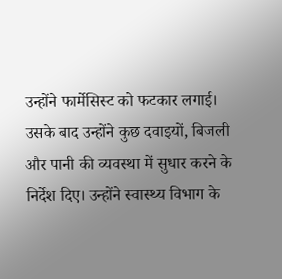उन्होंने फार्मेसिस्ट को फटकार लगाई। उसके बाद उन्होंने कुछ दवाइयों, बिजली और पानी की व्यवस्था में सुधार करने के निर्देश दिए। उन्होंने स्वास्थ्य विभाग के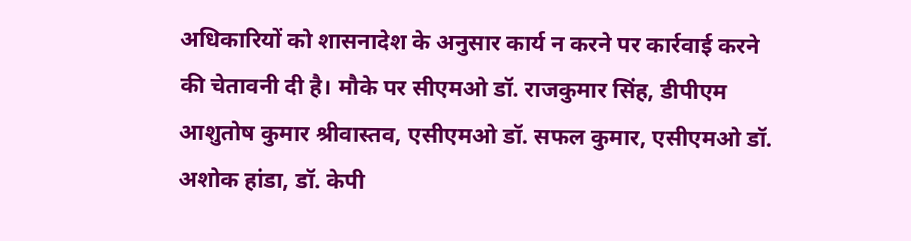अधिकारियों को शासनादेश के अनुसार कार्य न करने पर कार्रवाई करने की चेतावनी दी है। मौके पर सीएमओ डॉ. राजकुमार सिंह, डीपीएम आशुतोष कुमार श्रीवास्तव, एसीएमओ डॉ. सफल कुमार, एसीएमओ डॉ. अशोक हांडा, डॉ. केपी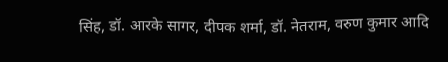सिंह, डॉ. आरके सागर, दीपक शर्मा, डॉ. नेतराम, वरुण कुमार आदि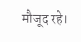मौजूद रहे।